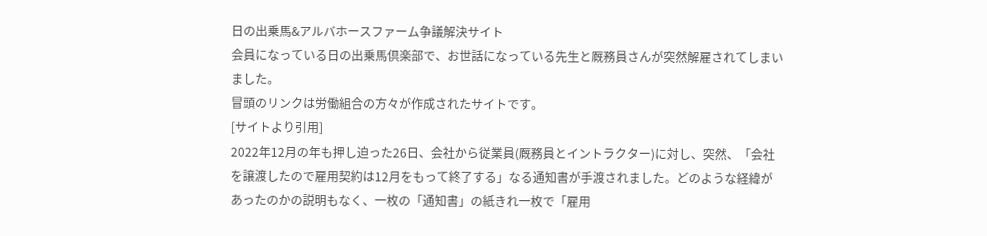日の出乗馬&アルバホースファーム争議解決サイト
会員になっている日の出乗馬倶楽部で、お世話になっている先生と厩務員さんが突然解雇されてしまいました。
冒頭のリンクは労働組合の方々が作成されたサイトです。
[サイトより引用]
2022年12月の年も押し迫った26日、会社から従業員(厩務員とイントラクター)に対し、突然、「会社を譲渡したので雇用契約は12月をもって終了する」なる通知書が手渡されました。どのような経緯があったのかの説明もなく、一枚の「通知書」の紙きれ一枚で「雇用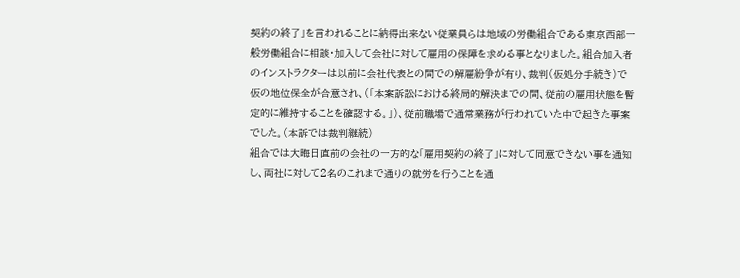契約の終了」を言われることに納得出来ない従業員らは地域の労働組合である東京西部一般労働組合に相談・加入して会社に対して雇用の保障を求める事となりました。組合加入者のインストラクターは以前に会社代表との間での解雇紛争が有り、裁判(仮処分手続き)で仮の地位保全が合意され、(「本案訴訟における終局的解決までの間、従前の雇用状態を暫定的に維持することを確認する。」)、従前職場で通常業務が行われていた中で起きた事案でした。(本訴では裁判継続)
組合では大晦日直前の会社の一方的な「雇用契約の終了」に対して同意できない事を通知し、両社に対して2名のこれまで通りの就労を行うことを通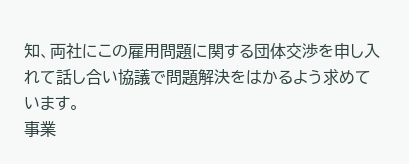知、両社にこの雇用問題に関する団体交渉を申し入れて話し合い協議で問題解決をはかるよう求めています。
事業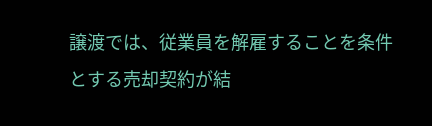譲渡では、従業員を解雇することを条件とする売却契約が結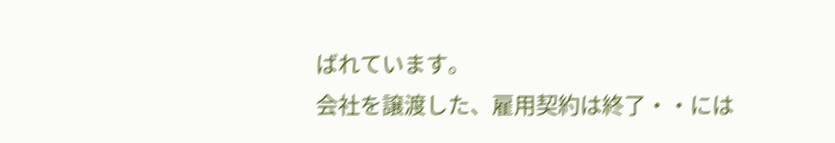ばれています。
会社を譲渡した、雇用契約は終了・・には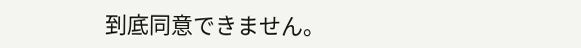到底同意できません。